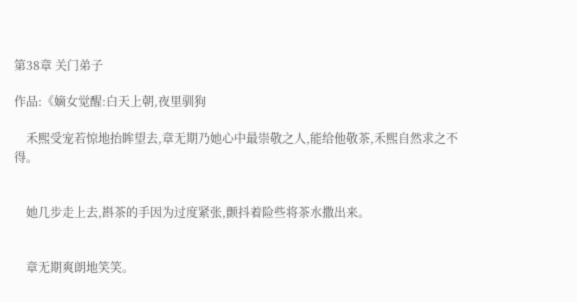第38章 关门弟子

作品:《嫡女觉醒:白天上朝,夜里驯狗

    禾熙受宠若惊地抬眸望去,章无期乃她心中最崇敬之人,能给他敬茶,禾熙自然求之不得。


    她几步走上去,斟茶的手因为过度紧张,颤抖着险些将茶水撒出来。


    章无期爽朗地笑笑。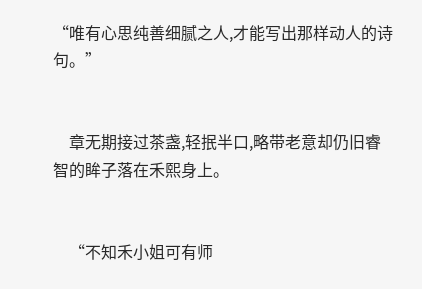“唯有心思纯善细腻之人,才能写出那样动人的诗句。”


    章无期接过茶盏,轻抿半口,略带老意却仍旧睿智的眸子落在禾熙身上。


    “不知禾小姐可有师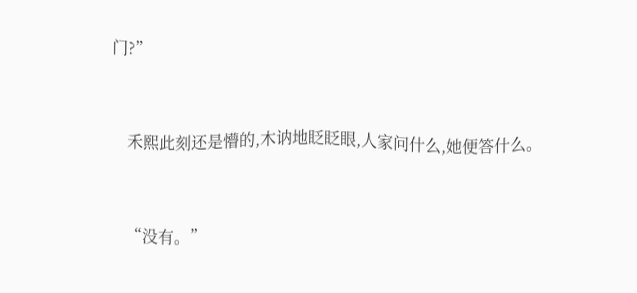门?”


    禾熙此刻还是懵的,木讷地眨眨眼,人家问什么,她便答什么。


    “没有。”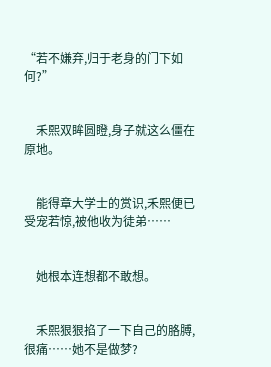“若不嫌弃,归于老身的门下如何?”


    禾熙双眸圆瞪,身子就这么僵在原地。


    能得章大学士的赏识,禾熙便已受宠若惊,被他收为徒弟……


    她根本连想都不敢想。


    禾熙狠狠掐了一下自己的胳膊,很痛……她不是做梦?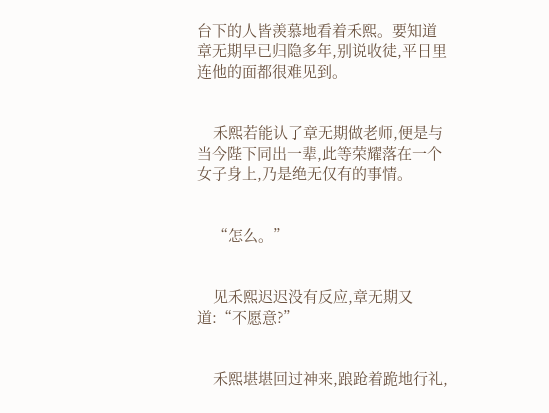台下的人皆羡慕地看着禾熙。要知道章无期早已归隐多年,别说收徒,平日里连他的面都很难见到。


    禾熙若能认了章无期做老师,便是与当今陛下同出一辈,此等荣耀落在一个女子身上,乃是绝无仅有的事情。


    “怎么。”


    见禾熙迟迟没有反应,章无期又道:“不愿意?”


    禾熙堪堪回过神来,踉跄着跪地行礼,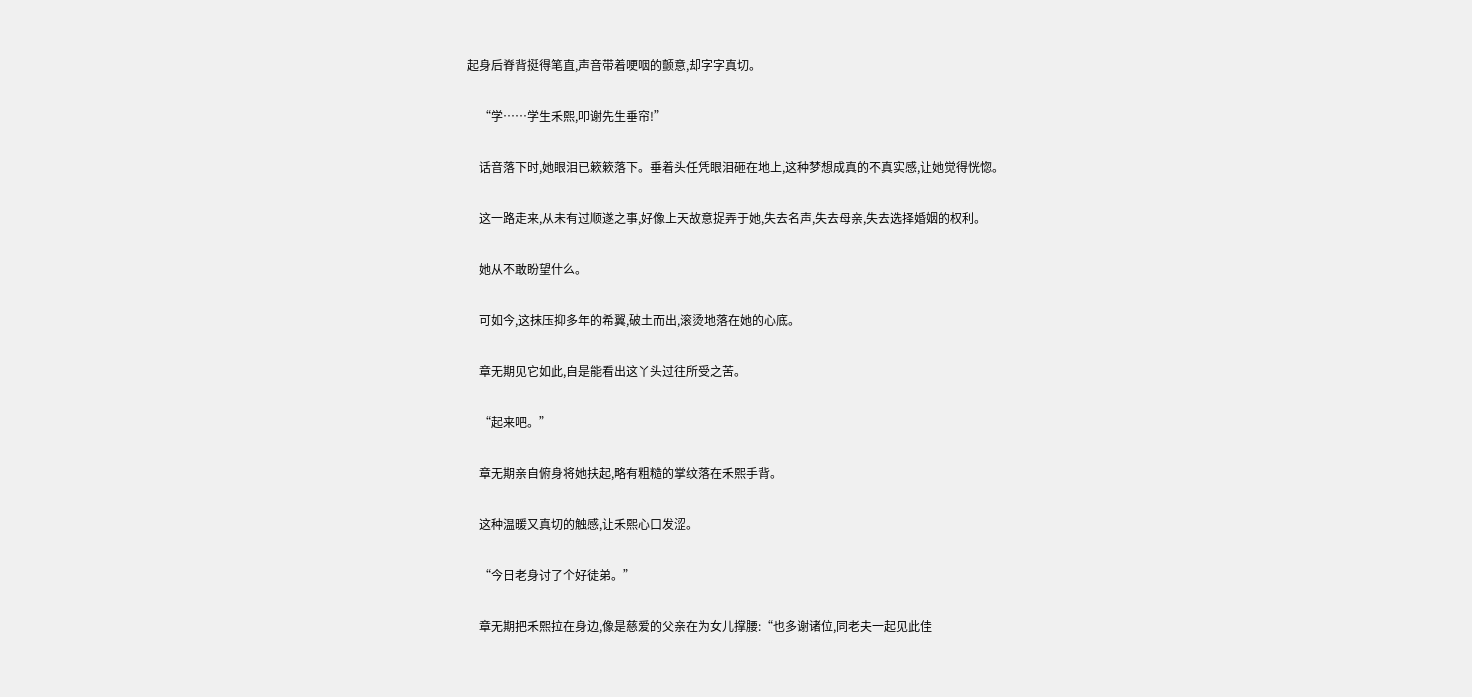起身后脊背挺得笔直,声音带着哽咽的颤意,却字字真切。


    “学……学生禾熙,叩谢先生垂帘!”


    话音落下时,她眼泪已簌簌落下。垂着头任凭眼泪砸在地上,这种梦想成真的不真实感,让她觉得恍惚。


    这一路走来,从未有过顺遂之事,好像上天故意捉弄于她,失去名声,失去母亲,失去选择婚姻的权利。


    她从不敢盼望什么。


    可如今,这抹压抑多年的希翼,破土而出,滚烫地落在她的心底。


    章无期见它如此,自是能看出这丫头过往所受之苦。


    “起来吧。”


    章无期亲自俯身将她扶起,略有粗糙的掌纹落在禾熙手背。


    这种温暖又真切的触感,让禾熙心口发涩。


    “今日老身讨了个好徒弟。”


    章无期把禾熙拉在身边,像是慈爱的父亲在为女儿撑腰:“也多谢诸位,同老夫一起见此佳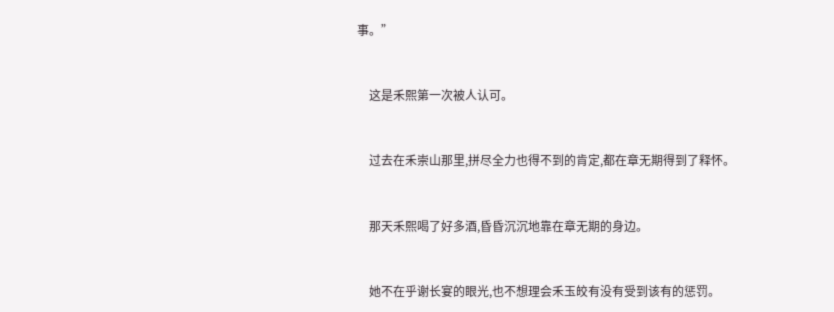事。”


    这是禾熙第一次被人认可。


    过去在禾崇山那里,拼尽全力也得不到的肯定,都在章无期得到了释怀。


    那天禾熙喝了好多酒,昏昏沉沉地靠在章无期的身边。


    她不在乎谢长宴的眼光,也不想理会禾玉皎有没有受到该有的惩罚。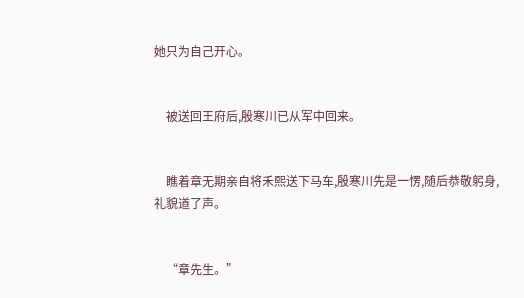她只为自己开心。


    被送回王府后,殷寒川已从军中回来。


    瞧着章无期亲自将禾熙送下马车,殷寒川先是一愣,随后恭敬躬身,礼貌道了声。


    “章先生。”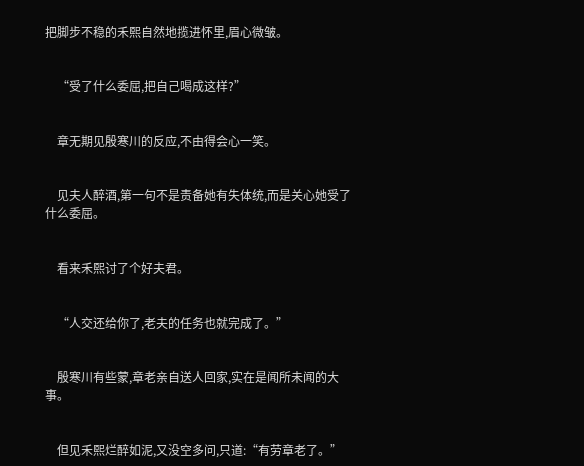把脚步不稳的禾熙自然地揽进怀里,眉心微皱。


    “受了什么委屈,把自己喝成这样?”


    章无期见殷寒川的反应,不由得会心一笑。


    见夫人醉酒,第一句不是责备她有失体统,而是关心她受了什么委屈。


    看来禾熙讨了个好夫君。


    “人交还给你了,老夫的任务也就完成了。”


    殷寒川有些蒙,章老亲自送人回家,实在是闻所未闻的大事。


    但见禾熙烂醉如泥,又没空多问,只道:“有劳章老了。”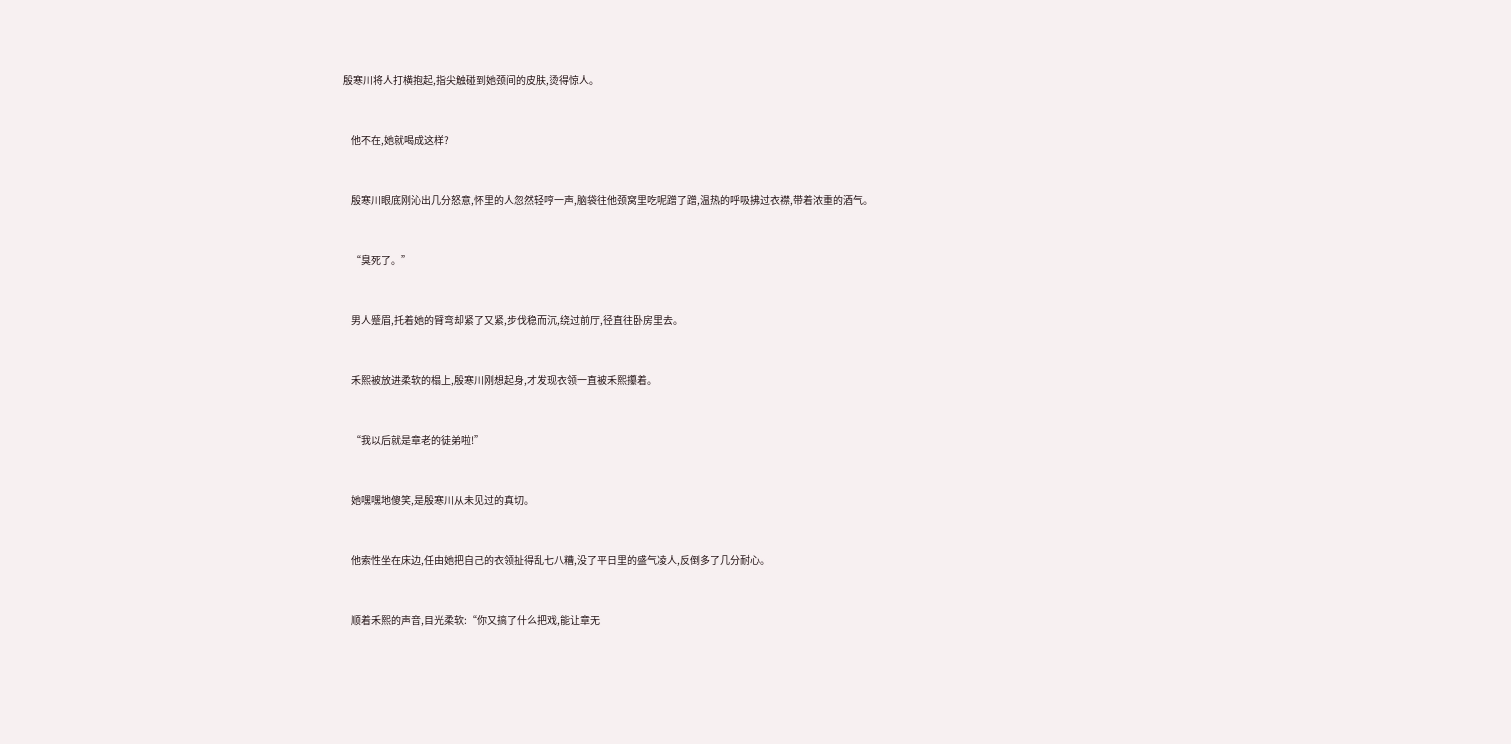殷寒川将人打横抱起,指尖触碰到她颈间的皮肤,烫得惊人。


    他不在,她就喝成这样?


    殷寒川眼底刚沁出几分怒意,怀里的人忽然轻哼一声,脑袋往他颈窝里吃呢蹭了蹭,温热的呼吸拂过衣襟,带着浓重的酒气。


    “臭死了。”


    男人蹙眉,托着她的臂弯却紧了又紧,步伐稳而沉,绕过前厅,径直往卧房里去。


    禾熙被放进柔软的榻上,殷寒川刚想起身,才发现衣领一直被禾熙攥着。


    “我以后就是章老的徒弟啦!”


    她嘿嘿地傻笑,是殷寒川从未见过的真切。


    他索性坐在床边,任由她把自己的衣领扯得乱七八糟,没了平日里的盛气凌人,反倒多了几分耐心。


    顺着禾熙的声音,目光柔软:“你又搞了什么把戏,能让章无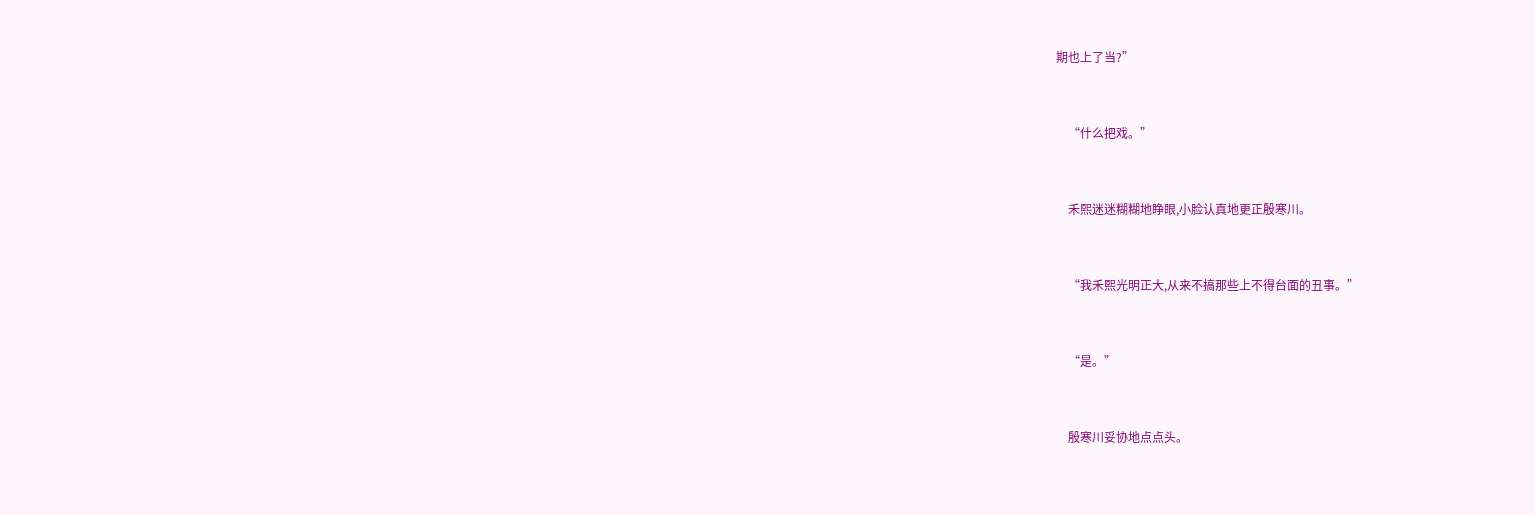期也上了当?”


    “什么把戏。”


    禾熙迷迷糊糊地睁眼,小脸认真地更正殷寒川。


    “我禾熙光明正大,从来不搞那些上不得台面的丑事。”


    “是。”


    殷寒川妥协地点点头。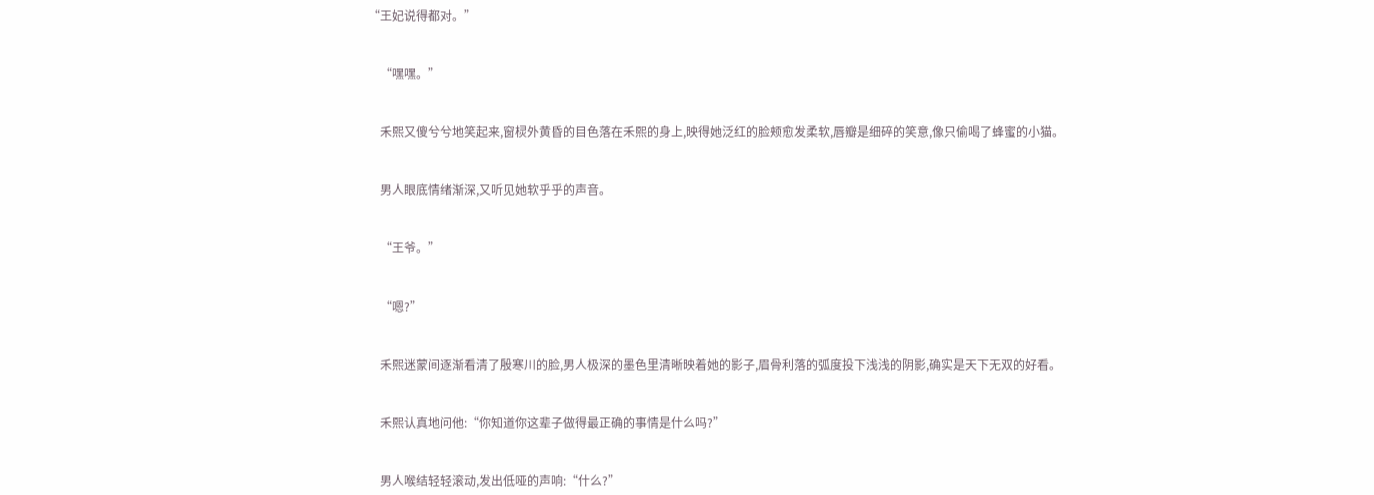“王妃说得都对。”


    “嘿嘿。”


    禾熙又傻兮兮地笑起来,窗棂外黄昏的目色落在禾熙的身上,映得她泛红的脸颊愈发柔软,唇瓣是细碎的笑意,像只偷喝了蜂蜜的小猫。


    男人眼底情绪渐深,又听见她软乎乎的声音。


    “王爷。”


    “嗯?”


    禾熙迷蒙间逐渐看清了殷寒川的脸,男人极深的墨色里清晰映着她的影子,眉骨利落的弧度投下浅浅的阴影,确实是天下无双的好看。


    禾熙认真地问他:“你知道你这辈子做得最正确的事情是什么吗?”


    男人喉结轻轻滚动,发出低哑的声响:“什么?”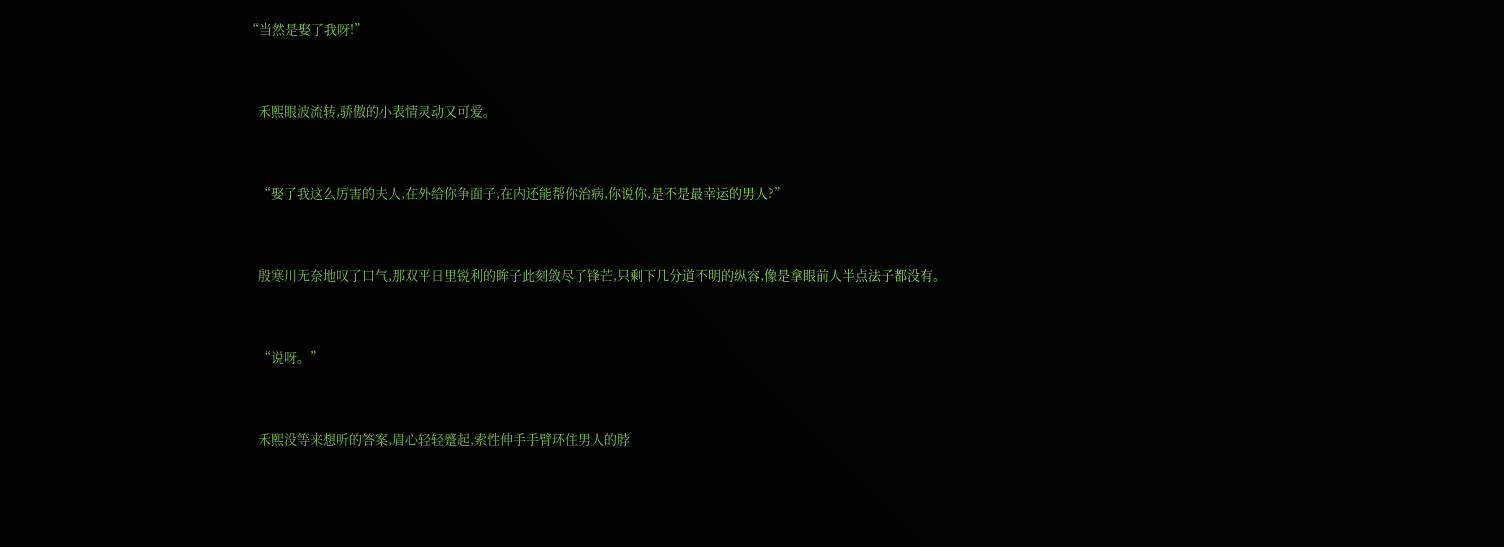“当然是娶了我呀!”


    禾熙眼波流转,骄傲的小表情灵动又可爱。


    “娶了我这么厉害的夫人,在外给你争面子,在内还能帮你治病,你说你,是不是最幸运的男人?”


    殷寒川无奈地叹了口气,那双平日里锐利的眸子此刻敛尽了锋芒,只剩下几分道不明的纵容,像是拿眼前人半点法子都没有。


    “说呀。”


    禾熙没等来想听的答案,眉心轻轻蹙起,索性伸手手臂环住男人的脖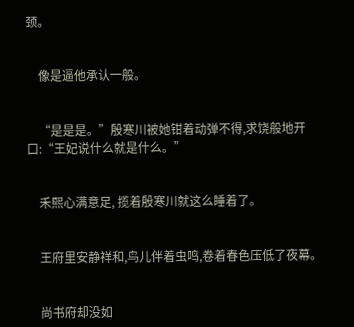颈。


    像是逼他承认一般。


    “是是是。”殷寒川被她钳着动弹不得,求饶般地开口:“王妃说什么就是什么。”


    禾熙心满意足, 揽着殷寒川就这么睡着了。


    王府里安静祥和,鸟儿伴着虫鸣,卷着春色压低了夜幕。


    尚书府却没如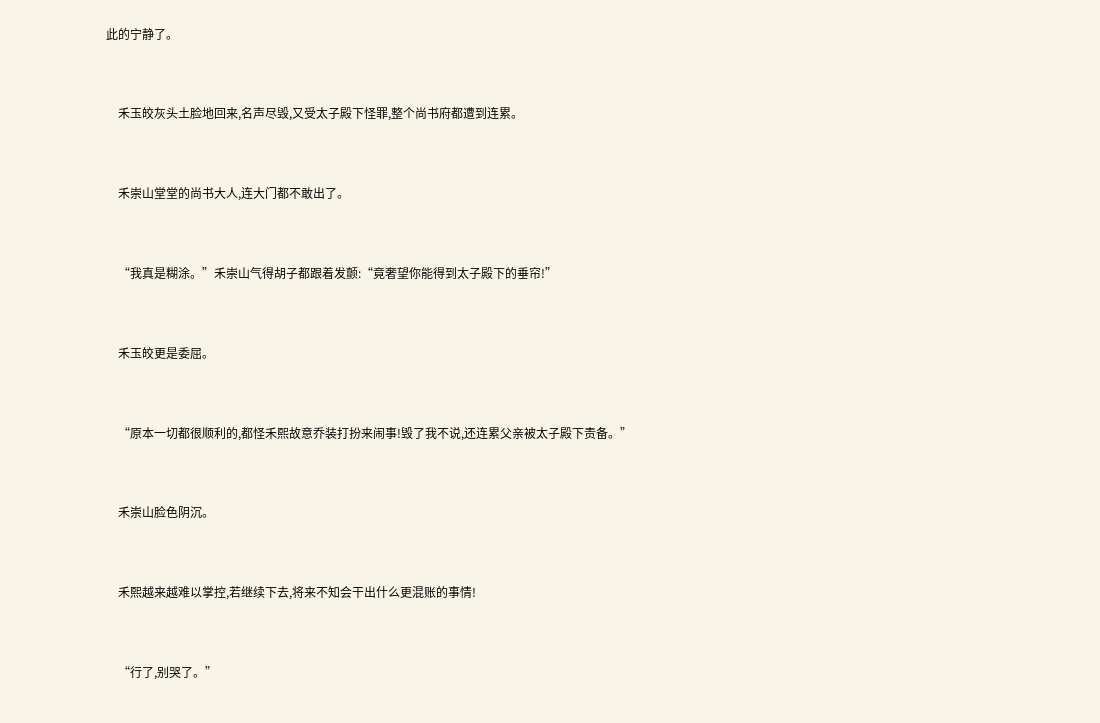此的宁静了。


    禾玉皎灰头土脸地回来,名声尽毁,又受太子殿下怪罪,整个尚书府都遭到连累。


    禾崇山堂堂的尚书大人,连大门都不敢出了。


    “我真是糊涂。”禾崇山气得胡子都跟着发颤:“竟奢望你能得到太子殿下的垂帘!”


    禾玉皎更是委屈。


    “原本一切都很顺利的,都怪禾熙故意乔装打扮来闹事!毁了我不说,还连累父亲被太子殿下责备。”


    禾崇山脸色阴沉。


    禾熙越来越难以掌控,若继续下去,将来不知会干出什么更混账的事情!


    “行了,别哭了。”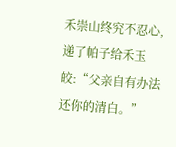禾崇山终究不忍心,递了帕子给禾玉皎:“父亲自有办法还你的清白。”